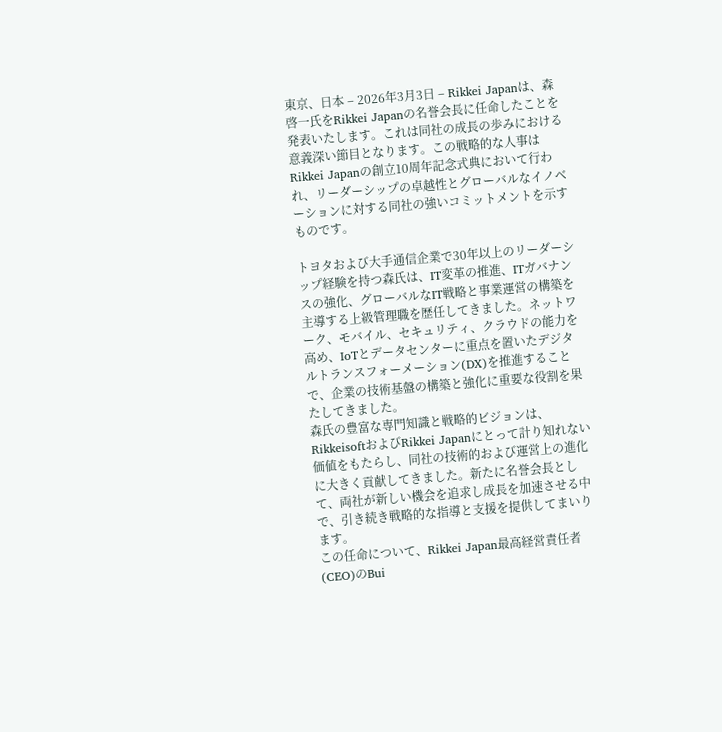東京、日本 – 2026年3月3日 – Rikkei Japanは、森啓一氏をRikkei Japanの名誉会長に任命したことを発表いたします。これは同社の成長の歩みにおける意義深い節目となります。この戦略的な人事はRikkei Japanの創立10周年記念式典において行われ、リーダーシップの卓越性とグローバルなイノベーションに対する同社の強いコミットメントを示すものです。

トヨタおよび大手通信企業で30年以上のリーダーシップ経験を持つ森氏は、IT変革の推進、ITガバナンスの強化、グローバルなIT戦略と事業運営の構築を主導する上級管理職を歴任してきました。ネットワーク、モバイル、セキュリティ、クラウドの能力を高め、IoTとデータセンターに重点を置いたデジタルトランスフォーメーション(DX)を推進することで、企業の技術基盤の構築と強化に重要な役割を果たしてきました。
森氏の豊富な専門知識と戦略的ビジョンは、RikkeisoftおよびRikkei Japanにとって計り知れない価値をもたらし、同社の技術的および運営上の進化に大きく貢献してきました。新たに名誉会長として、両社が新しい機会を追求し成長を加速させる中で、引き続き戦略的な指導と支援を提供してまいります。
この任命について、Rikkei Japan最高経営責任者(CEO)のBui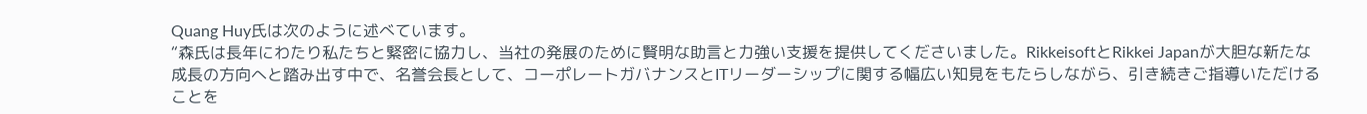Quang Huy氏は次のように述べています。
“森氏は長年にわたり私たちと緊密に協力し、当社の発展のために賢明な助言と力強い支援を提供してくださいました。RikkeisoftとRikkei Japanが大胆な新たな成長の方向へと踏み出す中で、名誉会長として、コーポレートガバナンスとITリーダーシップに関する幅広い知見をもたらしながら、引き続きご指導いただけることを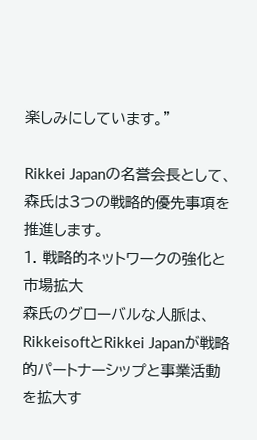楽しみにしています。”

Rikkei Japanの名誉会長として、森氏は3つの戦略的優先事項を推進します。
1. 戦略的ネットワークの強化と市場拡大
森氏のグローバルな人脈は、RikkeisoftとRikkei Japanが戦略的パートナーシップと事業活動を拡大す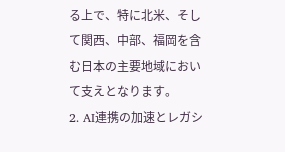る上で、特に北米、そして関西、中部、福岡を含む日本の主要地域において支えとなります。
2. AI連携の加速とレガシ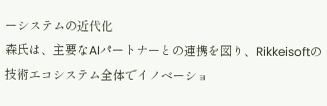ーシステムの近代化
森氏は、主要なAIパートナーとの連携を図り、Rikkeisoftの技術エコシステム全体でイノベーショ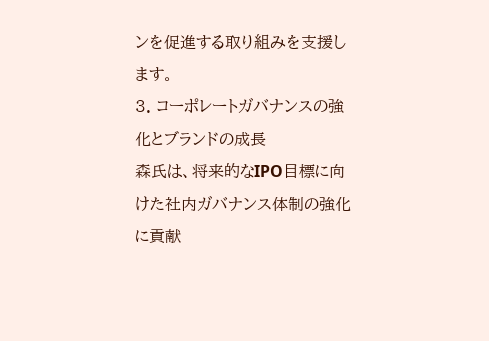ンを促進する取り組みを支援します。
3. コーポレートガバナンスの強化とブランドの成長
森氏は、将来的なIPO目標に向けた社内ガバナンス体制の強化に貢献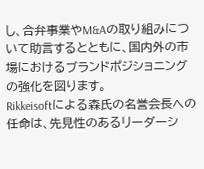し、合弁事業やM&Aの取り組みについて助言するとともに、国内外の市場におけるブランドポジショニングの強化を図ります。
Rikkeisoftによる森氏の名誉会長への任命は、先見性のあるリーダーシ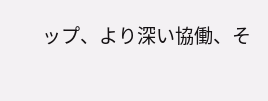ップ、より深い協働、そ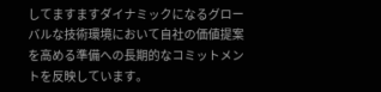してますますダイナミックになるグローバルな技術環境において自社の価値提案を高める準備への長期的なコミットメントを反映しています。